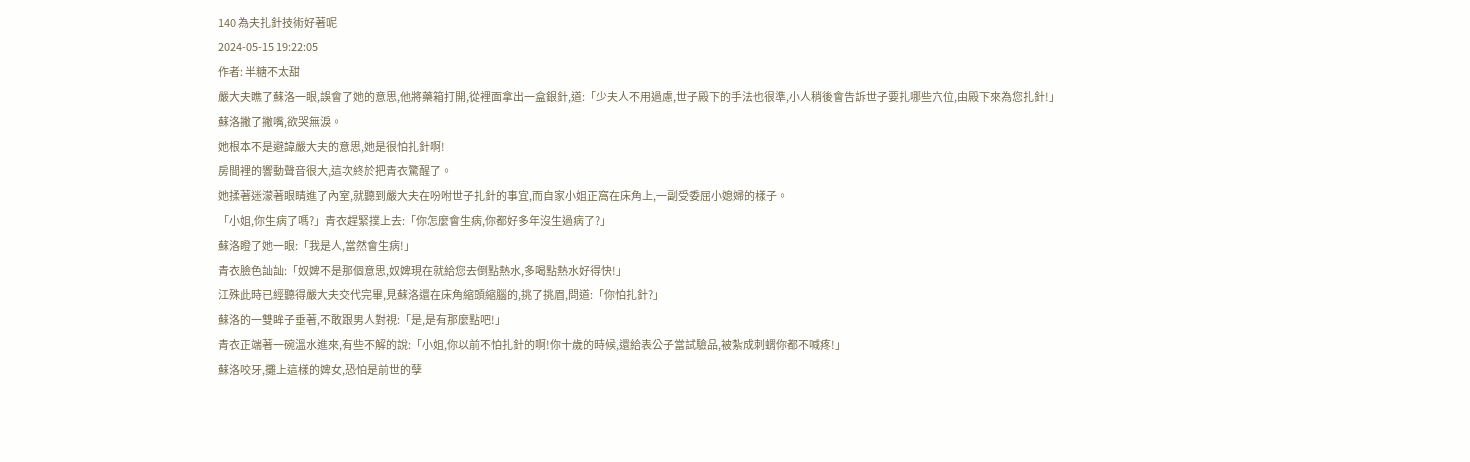140 為夫扎針技術好著呢
2024-05-15 19:22:05
作者: 半糖不太甜
嚴大夫瞧了蘇洛一眼,誤會了她的意思,他將藥箱打開,從裡面拿出一盒銀針,道:「少夫人不用過慮,世子殿下的手法也很準,小人稍後會告訴世子要扎哪些穴位,由殿下來為您扎針!」
蘇洛撇了撇嘴,欲哭無淚。
她根本不是避諱嚴大夫的意思,她是很怕扎針啊!
房間裡的響動聲音很大,這次終於把青衣驚醒了。
她揉著迷濛著眼睛進了內室,就聽到嚴大夫在吩咐世子扎針的事宜,而自家小姐正窩在床角上,一副受委屈小媳婦的樣子。
「小姐,你生病了嗎?」青衣趕緊撲上去:「你怎麼會生病,你都好多年沒生過病了?」
蘇洛瞪了她一眼:「我是人,當然會生病!」
青衣臉色訕訕:「奴婢不是那個意思,奴婢現在就給您去倒點熱水,多喝點熱水好得快!」
江殊此時已經聽得嚴大夫交代完畢,見蘇洛還在床角縮頭縮腦的,挑了挑眉,問道:「你怕扎針?」
蘇洛的一雙眸子垂著,不敢跟男人對視:「是,是有那麼點吧!」
青衣正端著一碗溫水進來,有些不解的說:「小姐,你以前不怕扎針的啊!你十歲的時候,還給表公子當試驗品,被紮成刺蝟你都不喊疼!」
蘇洛咬牙,攤上這樣的婢女,恐怕是前世的孽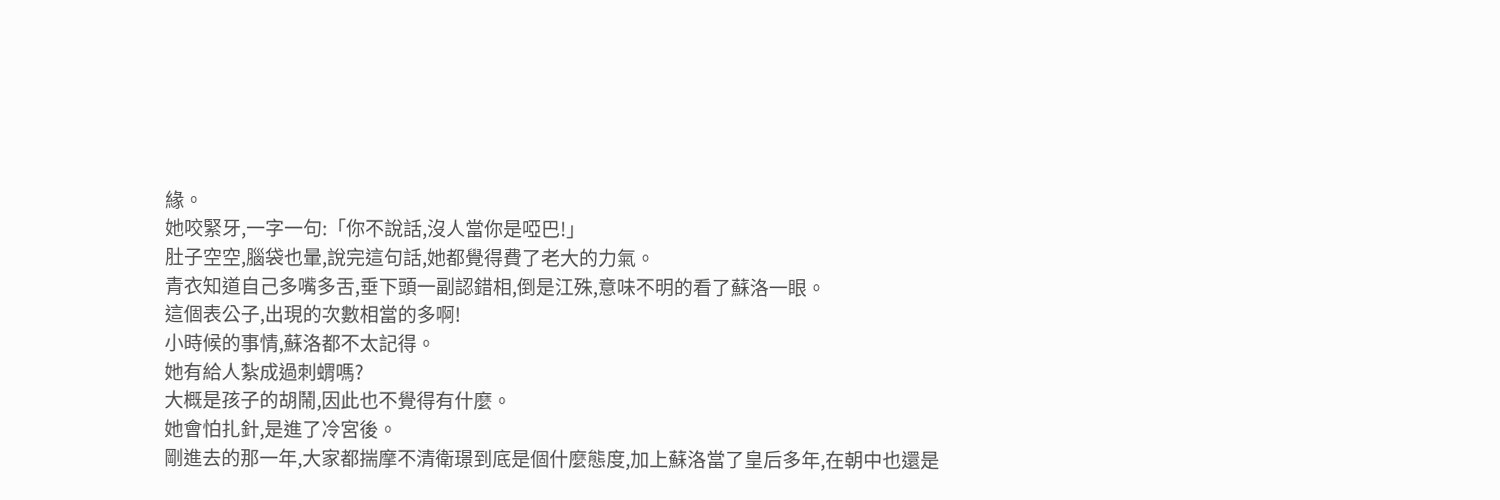緣。
她咬緊牙,一字一句:「你不說話,沒人當你是啞巴!」
肚子空空,腦袋也暈,說完這句話,她都覺得費了老大的力氣。
青衣知道自己多嘴多舌,垂下頭一副認錯相,倒是江殊,意味不明的看了蘇洛一眼。
這個表公子,出現的次數相當的多啊!
小時候的事情,蘇洛都不太記得。
她有給人紮成過刺蝟嗎?
大概是孩子的胡鬧,因此也不覺得有什麼。
她會怕扎針,是進了冷宮後。
剛進去的那一年,大家都揣摩不清衛璟到底是個什麼態度,加上蘇洛當了皇后多年,在朝中也還是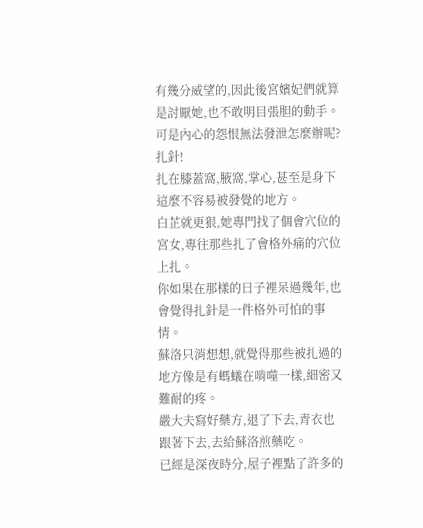有幾分威望的,因此後宮嬪妃們就算是討厭她,也不敢明目張胆的動手。
可是內心的怨恨無法發泄怎麼辦呢?
扎針!
扎在膝蓋窩,腋窩,掌心,甚至是身下這麼不容易被發覺的地方。
白芷就更狠,她專門找了個會穴位的宮女,專往那些扎了會格外痛的穴位上扎。
你如果在那樣的日子裡呆過幾年,也會覺得扎針是一件格外可怕的事情。
蘇洛只消想想,就覺得那些被扎過的地方像是有螞蟻在啃噬一樣,細密又難耐的疼。
嚴大夫寫好藥方,退了下去,青衣也跟著下去,去給蘇洛煎藥吃。
已經是深夜時分,屋子裡點了許多的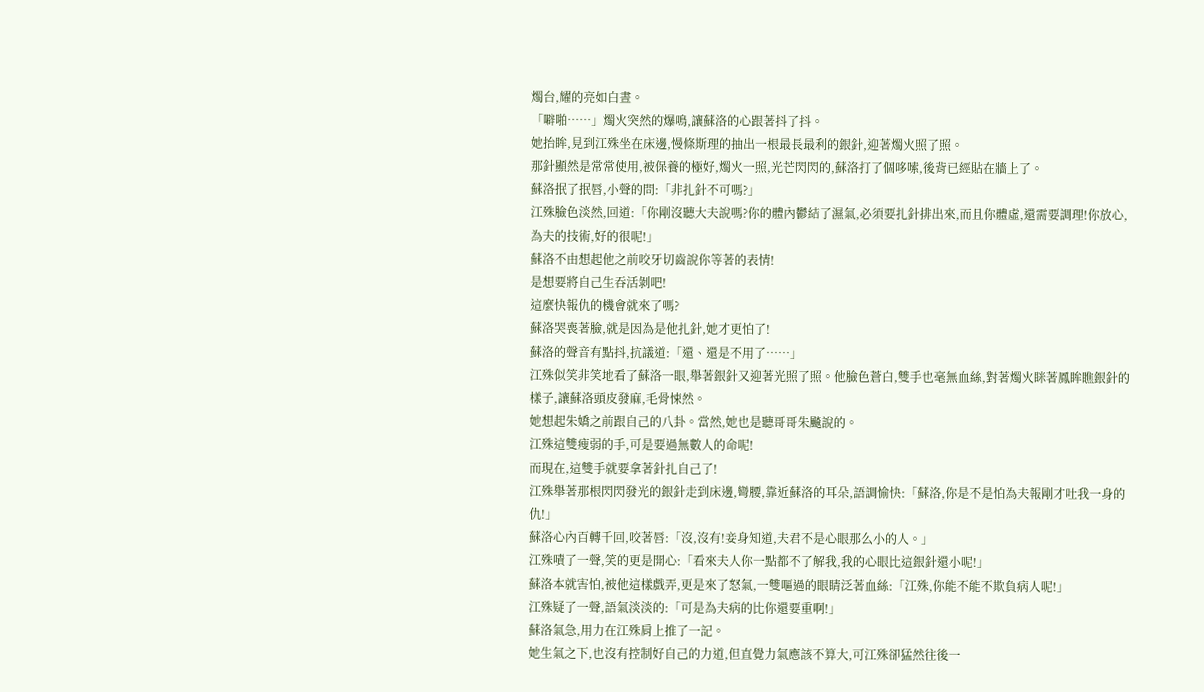燭台,耀的亮如白晝。
「噼啪……」燭火突然的爆鳴,讓蘇洛的心跟著抖了抖。
她抬眸,見到江殊坐在床邊,慢條斯理的抽出一根最長最利的銀針,迎著燭火照了照。
那針顯然是常常使用,被保養的極好,燭火一照,光芒閃閃的,蘇洛打了個哆嗦,後背已經貼在牆上了。
蘇洛抿了抿唇,小聲的問:「非扎針不可嗎?」
江殊臉色淡然,回道:「你剛沒聽大夫說嗎?你的體內鬱結了濕氣,必須要扎針排出來,而且你體虛,還需要調理!你放心,為夫的技術,好的很呢!」
蘇洛不由想起他之前咬牙切齒說你等著的表情!
是想要將自己生吞活剝吧!
這麼快報仇的機會就來了嗎?
蘇洛哭喪著臉,就是因為是他扎針,她才更怕了!
蘇洛的聲音有點抖,抗議道:「還、還是不用了……」
江殊似笑非笑地看了蘇洛一眼,舉著銀針又迎著光照了照。他臉色蒼白,雙手也毫無血絲,對著燭火眯著鳳眸瞧銀針的樣子,讓蘇洛頭皮發麻,毛骨悚然。
她想起朱嬌之前跟自己的八卦。當然,她也是聽哥哥朱飈說的。
江殊這雙瘦弱的手,可是要過無數人的命呢!
而現在,這雙手就要拿著針扎自己了!
江殊舉著那根閃閃發光的銀針走到床邊,彎腰,靠近蘇洛的耳朵,語調愉快:「蘇洛,你是不是怕為夫報剛才吐我一身的仇!」
蘇洛心內百轉千回,咬著唇:「沒,沒有!妾身知道,夫君不是心眼那么小的人。」
江殊嘖了一聲,笑的更是開心:「看來夫人你一點都不了解我,我的心眼比這銀針還小呢!」
蘇洛本就害怕,被他這樣戲弄,更是來了怒氣,一雙嘔過的眼睛泛著血絲:「江殊,你能不能不欺負病人呢!」
江殊疑了一聲,語氣淡淡的:「可是為夫病的比你還要重啊!」
蘇洛氣急,用力在江殊肩上推了一記。
她生氣之下,也沒有控制好自己的力道,但直覺力氣應該不算大,可江殊卻猛然往後一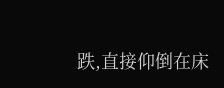跌,直接仰倒在床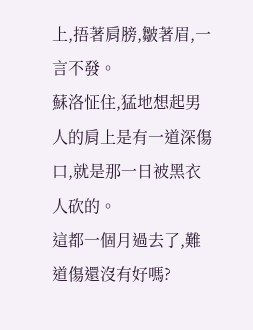上,捂著肩膀,皺著眉,一言不發。
蘇洛怔住,猛地想起男人的肩上是有一道深傷口,就是那一日被黑衣人砍的。
這都一個月過去了,難道傷還沒有好嗎?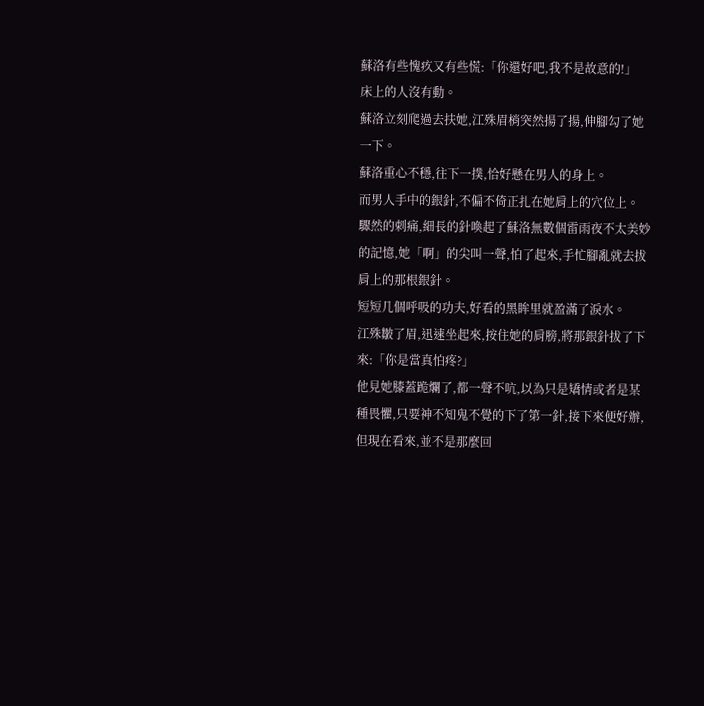蘇洛有些愧疚又有些慌:「你還好吧,我不是故意的!」
床上的人沒有動。
蘇洛立刻爬過去扶她,江殊眉梢突然揚了揚,伸腳勾了她一下。
蘇洛重心不穩,往下一撲,恰好懸在男人的身上。
而男人手中的銀針,不偏不倚正扎在她肩上的穴位上。
驟然的刺痛,細長的針喚起了蘇洛無數個雷雨夜不太美妙的記憶,她「啊」的尖叫一聲,怕了起來,手忙腳亂就去拔肩上的那根銀針。
短短几個呼吸的功夫,好看的黑眸里就盈滿了淚水。
江殊皺了眉,迅速坐起來,按住她的肩膀,將那銀針拔了下來:「你是當真怕疼?」
他見她膝蓋跪爛了,都一聲不吭,以為只是矯情或者是某種畏懼,只要神不知鬼不覺的下了第一針,接下來便好辦,但現在看來,並不是那麼回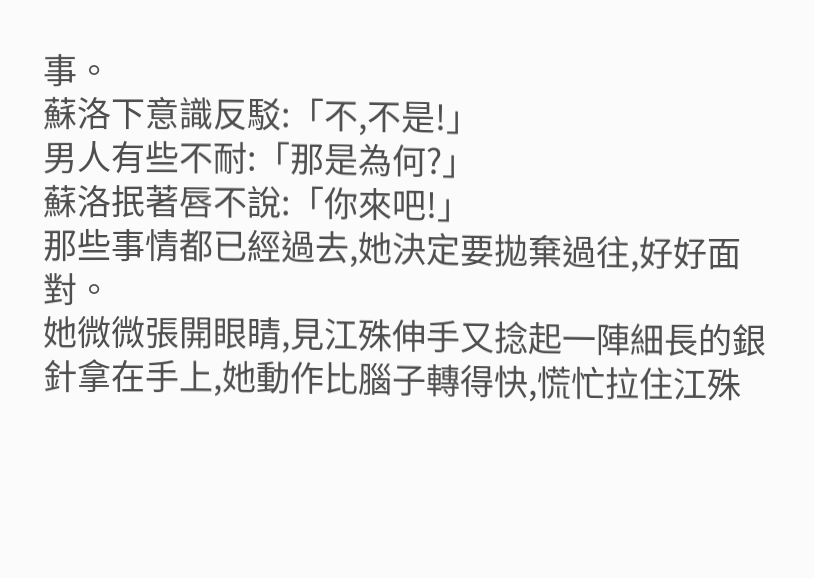事。
蘇洛下意識反駁:「不,不是!」
男人有些不耐:「那是為何?」
蘇洛抿著唇不說:「你來吧!」
那些事情都已經過去,她決定要拋棄過往,好好面對。
她微微張開眼睛,見江殊伸手又捻起一陣細長的銀針拿在手上,她動作比腦子轉得快,慌忙拉住江殊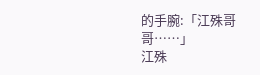的手腕:「江殊哥哥……」
江殊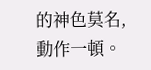的神色莫名,動作一頓。